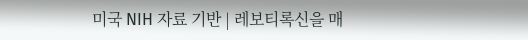미국 NIH 자료 기반 | 레보티록신을 매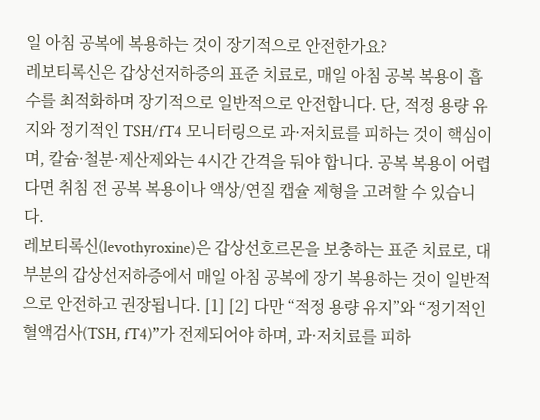일 아침 공복에 복용하는 것이 장기적으로 안전한가요?
레보티록신은 갑상선저하증의 표준 치료로, 매일 아침 공복 복용이 흡수를 최적화하며 장기적으로 일반적으로 안전합니다. 단, 적정 용량 유지와 정기적인 TSH/fT4 모니터링으로 과·저치료를 피하는 것이 핵심이며, 칼슘·철분·제산제와는 4시간 간격을 둬야 합니다. 공복 복용이 어렵다면 취침 전 공복 복용이나 액상/연질 캡슐 제형을 고려할 수 있습니다.
레보티록신(levothyroxine)은 갑상선호르몬을 보충하는 표준 치료로, 대부분의 갑상선저하증에서 매일 아침 공복에 장기 복용하는 것이 일반적으로 안전하고 권장됩니다. [1] [2] 다만 “적정 용량 유지”와 “정기적인 혈액검사(TSH, fT4)”가 전제되어야 하며, 과·저치료를 피하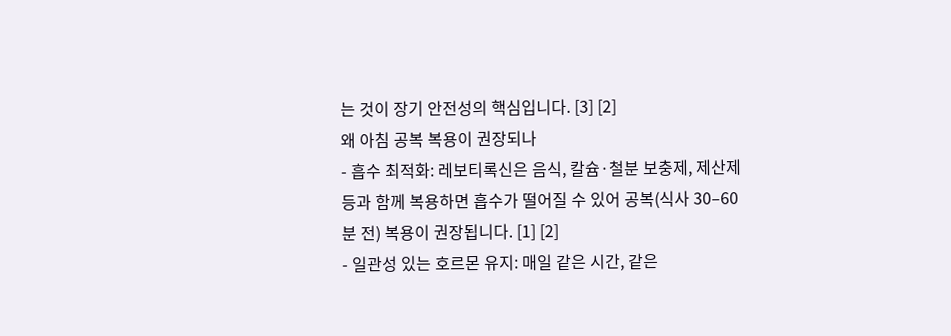는 것이 장기 안전성의 핵심입니다. [3] [2]
왜 아침 공복 복용이 권장되나
- 흡수 최적화: 레보티록신은 음식, 칼슘·철분 보충제, 제산제 등과 함께 복용하면 흡수가 떨어질 수 있어 공복(식사 30–60분 전) 복용이 권장됩니다. [1] [2]
- 일관성 있는 호르몬 유지: 매일 같은 시간, 같은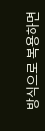방식으로 복용하면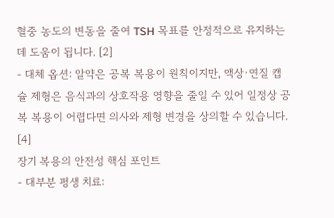혈중 농도의 변동을 줄여 TSH 목표를 안정적으로 유지하는 데 도움이 됩니다. [2]
- 대체 옵션: 알약은 공복 복용이 원칙이지만, 액상·연질 캡슐 제형은 음식과의 상호작용 영향을 줄일 수 있어 일정상 공복 복용이 어렵다면 의사와 제형 변경을 상의할 수 있습니다. [4]
장기 복용의 안전성 핵심 포인트
- 대부분 평생 치료: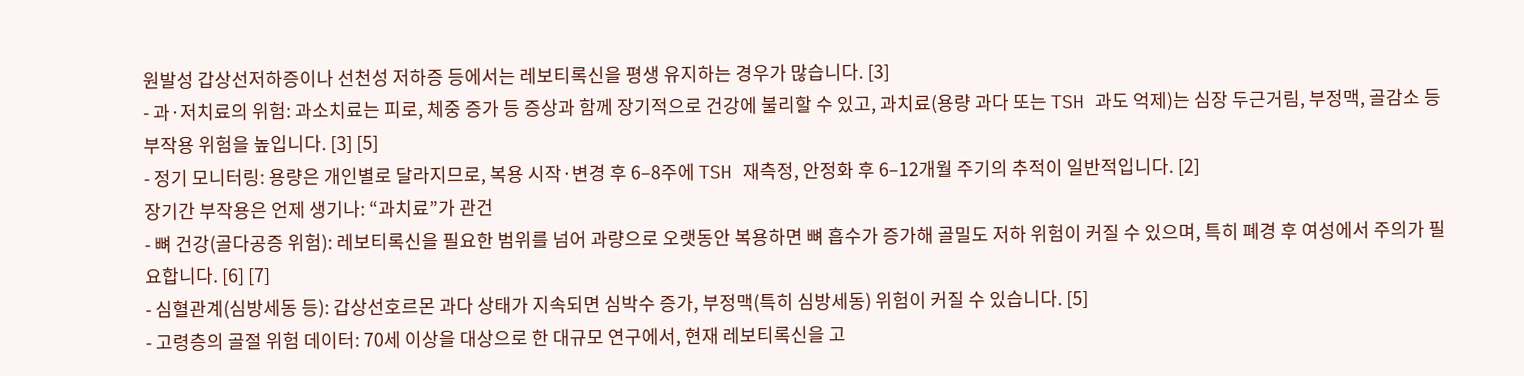원발성 갑상선저하증이나 선천성 저하증 등에서는 레보티록신을 평생 유지하는 경우가 많습니다. [3]
- 과·저치료의 위험: 과소치료는 피로, 체중 증가 등 증상과 함께 장기적으로 건강에 불리할 수 있고, 과치료(용량 과다 또는 TSH 과도 억제)는 심장 두근거림, 부정맥, 골감소 등 부작용 위험을 높입니다. [3] [5]
- 정기 모니터링: 용량은 개인별로 달라지므로, 복용 시작·변경 후 6–8주에 TSH 재측정, 안정화 후 6–12개월 주기의 추적이 일반적입니다. [2]
장기간 부작용은 언제 생기나: “과치료”가 관건
- 뼈 건강(골다공증 위험): 레보티록신을 필요한 범위를 넘어 과량으로 오랫동안 복용하면 뼈 흡수가 증가해 골밀도 저하 위험이 커질 수 있으며, 특히 폐경 후 여성에서 주의가 필요합니다. [6] [7]
- 심혈관계(심방세동 등): 갑상선호르몬 과다 상태가 지속되면 심박수 증가, 부정맥(특히 심방세동) 위험이 커질 수 있습니다. [5]
- 고령층의 골절 위험 데이터: 70세 이상을 대상으로 한 대규모 연구에서, 현재 레보티록신을 고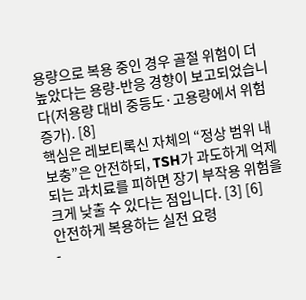용량으로 복용 중인 경우 골절 위험이 더 높았다는 용량-반응 경향이 보고되었습니다(저용량 대비 중등도·고용량에서 위험 증가). [8]
핵심은 레보티록신 자체의 “정상 범위 내 보충”은 안전하되, TSH가 과도하게 억제되는 과치료를 피하면 장기 부작용 위험을 크게 낮출 수 있다는 점입니다. [3] [6]
안전하게 복용하는 실전 요령
-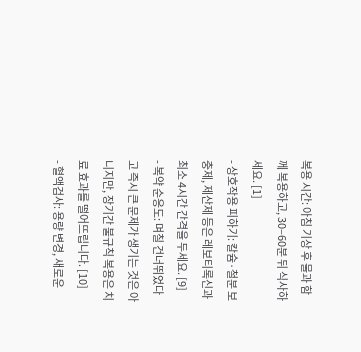복용 시간: 아침 기상 후 물과 함께 복용하고, 30–60분 뒤 식사하세요. [1]
- 상호작용 피하기: 칼슘·철분 보충제, 제산제 등은 레보티록신과 최소 4시간 간격을 두세요. [9]
- 복약 순응도: 며칠 건너뛰었다고 즉시 큰 문제가 생기는 것은 아니지만, 장기간 불규칙 복용은 치료 효과를 떨어뜨립니다. [10]
- 혈액검사: 용량 변경, 새로운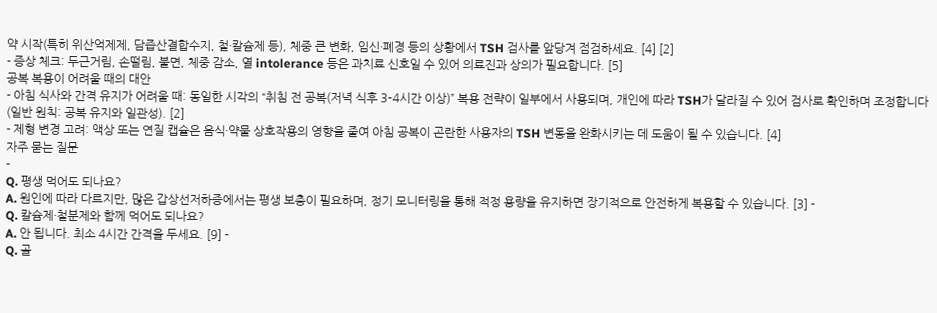약 시작(특히 위산억제제, 담즙산결합수지, 철·칼슘제 등), 체중 큰 변화, 임신·폐경 등의 상황에서 TSH 검사를 앞당겨 점검하세요. [4] [2]
- 증상 체크: 두근거림, 손떨림, 불면, 체중 감소, 열 intolerance 등은 과치료 신호일 수 있어 의료진과 상의가 필요합니다. [5]
공복 복용이 어려울 때의 대안
- 아침 식사와 간격 유지가 어려울 때: 동일한 시각의 “취침 전 공복(저녁 식후 3–4시간 이상)” 복용 전략이 일부에서 사용되며, 개인에 따라 TSH가 달라질 수 있어 검사로 확인하며 조정합니다(일반 원칙: 공복 유지와 일관성). [2]
- 제형 변경 고려: 액상 또는 연질 캡슐은 음식·약물 상호작용의 영향을 줄여 아침 공복이 곤란한 사용자의 TSH 변동을 완화시키는 데 도움이 될 수 있습니다. [4]
자주 묻는 질문
-
Q. 평생 먹어도 되나요?
A. 원인에 따라 다르지만, 많은 갑상선저하증에서는 평생 보충이 필요하며, 정기 모니터링을 통해 적정 용량을 유지하면 장기적으로 안전하게 복용할 수 있습니다. [3] -
Q. 칼슘제·철분제와 함께 먹어도 되나요?
A. 안 됩니다. 최소 4시간 간격을 두세요. [9] -
Q. 골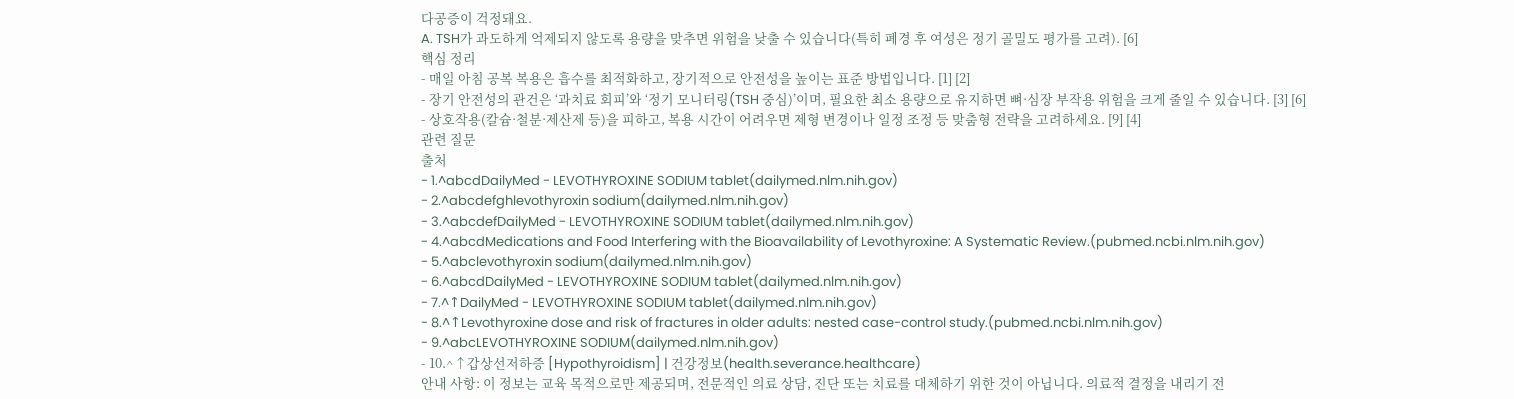다공증이 걱정돼요.
A. TSH가 과도하게 억제되지 않도록 용량을 맞추면 위험을 낮출 수 있습니다(특히 폐경 후 여성은 정기 골밀도 평가를 고려). [6]
핵심 정리
- 매일 아침 공복 복용은 흡수를 최적화하고, 장기적으로 안전성을 높이는 표준 방법입니다. [1] [2]
- 장기 안전성의 관건은 ‘과치료 회피’와 ‘정기 모니터링(TSH 중심)’이며, 필요한 최소 용량으로 유지하면 뼈·심장 부작용 위험을 크게 줄일 수 있습니다. [3] [6]
- 상호작용(칼슘·철분·제산제 등)을 피하고, 복용 시간이 어려우면 제형 변경이나 일정 조정 등 맞춤형 전략을 고려하세요. [9] [4]
관련 질문
출처
- 1.^abcdDailyMed - LEVOTHYROXINE SODIUM tablet(dailymed.nlm.nih.gov)
- 2.^abcdefghlevothyroxin sodium(dailymed.nlm.nih.gov)
- 3.^abcdefDailyMed - LEVOTHYROXINE SODIUM tablet(dailymed.nlm.nih.gov)
- 4.^abcdMedications and Food Interfering with the Bioavailability of Levothyroxine: A Systematic Review.(pubmed.ncbi.nlm.nih.gov)
- 5.^abclevothyroxin sodium(dailymed.nlm.nih.gov)
- 6.^abcdDailyMed - LEVOTHYROXINE SODIUM tablet(dailymed.nlm.nih.gov)
- 7.^↑DailyMed - LEVOTHYROXINE SODIUM tablet(dailymed.nlm.nih.gov)
- 8.^↑Levothyroxine dose and risk of fractures in older adults: nested case-control study.(pubmed.ncbi.nlm.nih.gov)
- 9.^abcLEVOTHYROXINE SODIUM(dailymed.nlm.nih.gov)
- 10.^↑갑상선저하증 [Hypothyroidism] | 건강정보(health.severance.healthcare)
안내 사항: 이 정보는 교육 목적으로만 제공되며, 전문적인 의료 상담, 진단 또는 치료를 대체하기 위한 것이 아닙니다. 의료적 결정을 내리기 전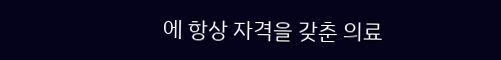에 항상 자격을 갖춘 의료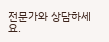전문가와 상담하세요.